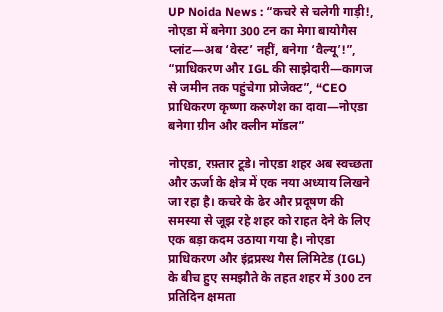UP Noida News : “कचरे से चलेगी गाड़ी!, नोएडा में बनेगा 300 टन का मेगा बायोगैस प्लांट—अब ‘वेस्ट’ नहीं, बनेगा ‘वैल्यू’!”, “प्राधिकरण और IGL की साझेदारी—कागज से जमीन तक पहुंचेगा प्रोजेक्ट”, “CEO प्राधिकरण कृष्णा करुणेश का दावा—नोएडा बनेगा ग्रीन और क्लीन मॉडल”

नोएडा, रफ़्तार टूडे। नोएडा शहर अब स्वच्छता और ऊर्जा के क्षेत्र में एक नया अध्याय लिखने जा रहा है। कचरे के ढेर और प्रदूषण की समस्या से जूझ रहे शहर को राहत देने के लिए एक बड़ा कदम उठाया गया है। नोएडा प्राधिकरण और इंद्रप्रस्थ गैस लिमिटेड (IGL) के बीच हुए समझौते के तहत शहर में 300 टन प्रतिदिन क्षमता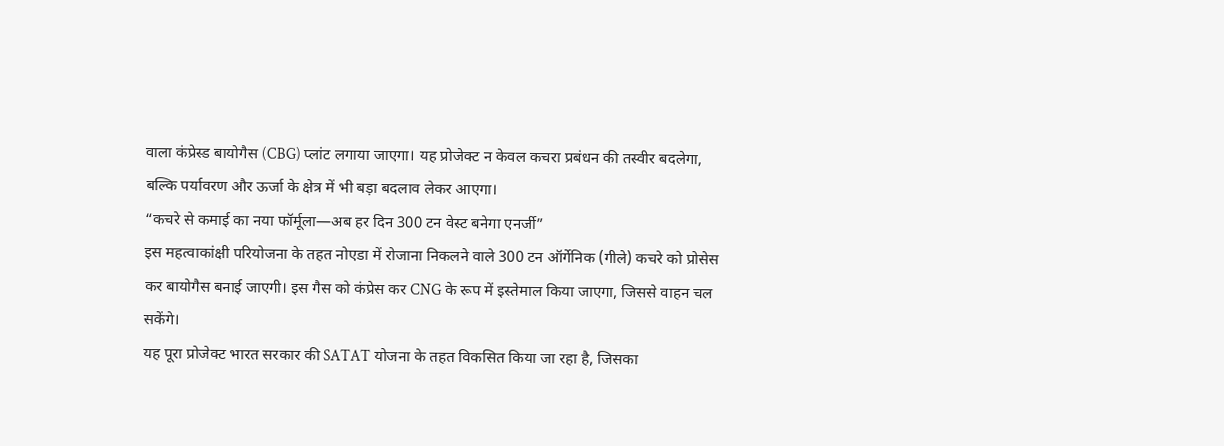वाला कंप्रेस्ड बायोगैस (CBG) प्लांट लगाया जाएगा। यह प्रोजेक्ट न केवल कचरा प्रबंधन की तस्वीर बदलेगा, बल्कि पर्यावरण और ऊर्जा के क्षेत्र में भी बड़ा बदलाव लेकर आएगा।
“कचरे से कमाई का नया फॉर्मूला—अब हर दिन 300 टन वेस्ट बनेगा एनर्जी”
इस महत्वाकांक्षी परियोजना के तहत नोएडा में रोजाना निकलने वाले 300 टन ऑर्गेनिक (गीले) कचरे को प्रोसेस कर बायोगैस बनाई जाएगी। इस गैस को कंप्रेस कर CNG के रूप में इस्तेमाल किया जाएगा, जिससे वाहन चल सकेंगे।
यह पूरा प्रोजेक्ट भारत सरकार की SATAT योजना के तहत विकसित किया जा रहा है, जिसका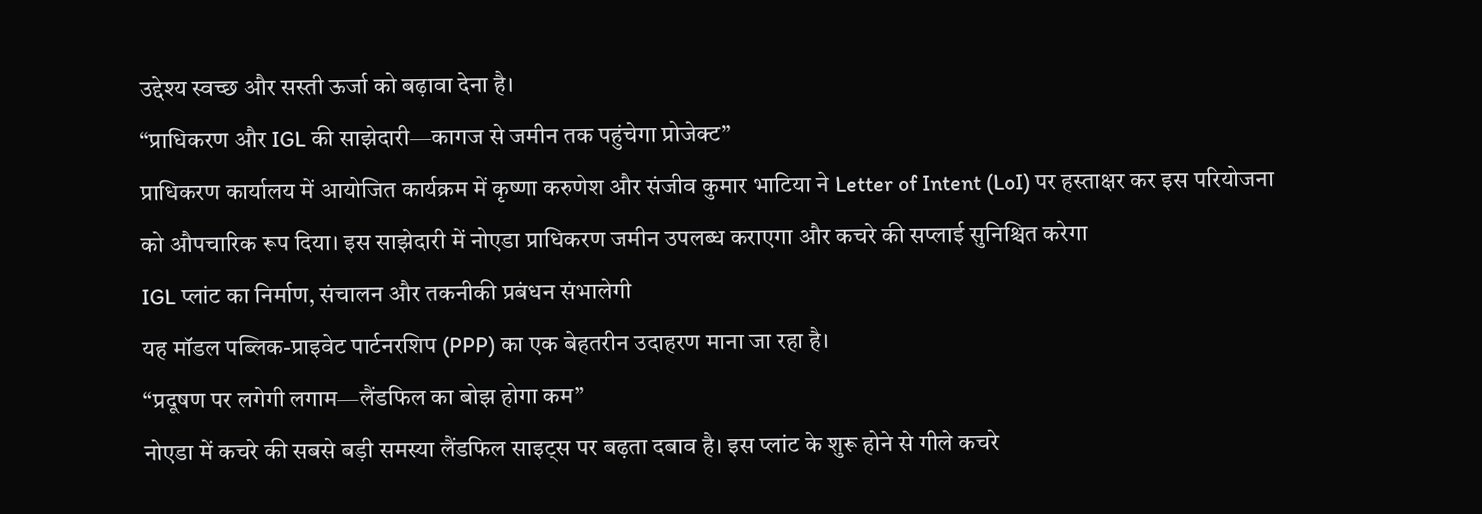उद्देश्य स्वच्छ और सस्ती ऊर्जा को बढ़ावा देना है।
“प्राधिकरण और IGL की साझेदारी—कागज से जमीन तक पहुंचेगा प्रोजेक्ट”
प्राधिकरण कार्यालय में आयोजित कार्यक्रम में कृष्णा करुणेश और संजीव कुमार भाटिया ने Letter of Intent (LoI) पर हस्ताक्षर कर इस परियोजना को औपचारिक रूप दिया। इस साझेदारी में नोएडा प्राधिकरण जमीन उपलब्ध कराएगा और कचरे की सप्लाई सुनिश्चित करेगा
IGL प्लांट का निर्माण, संचालन और तकनीकी प्रबंधन संभालेगी
यह मॉडल पब्लिक-प्राइवेट पार्टनरशिप (PPP) का एक बेहतरीन उदाहरण माना जा रहा है।
“प्रदूषण पर लगेगी लगाम—लैंडफिल का बोझ होगा कम”
नोएडा में कचरे की सबसे बड़ी समस्या लैंडफिल साइट्स पर बढ़ता दबाव है। इस प्लांट के शुरू होने से गीले कचरे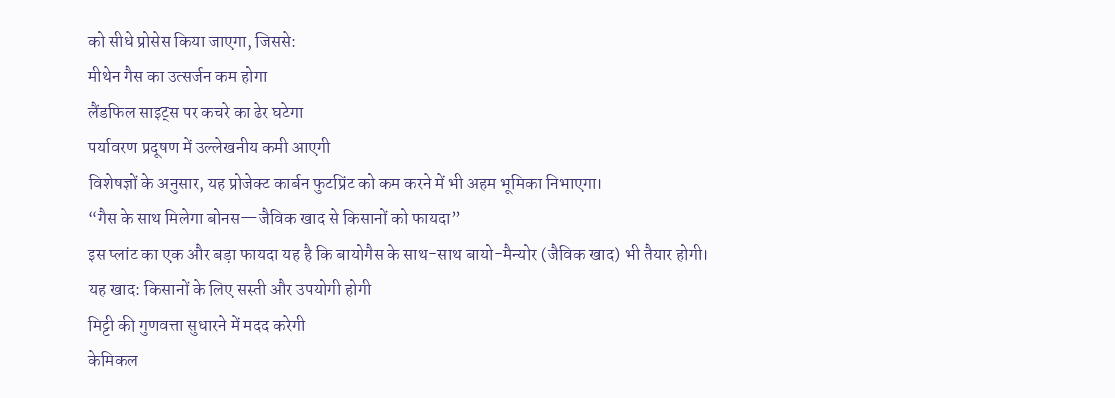को सीधे प्रोसेस किया जाएगा, जिससे:
मीथेन गैस का उत्सर्जन कम होगा
लैंडफिल साइट्स पर कचरे का ढेर घटेगा
पर्यावरण प्रदूषण में उल्लेखनीय कमी आएगी
विशेषज्ञों के अनुसार, यह प्रोजेक्ट कार्बन फुटप्रिंट को कम करने में भी अहम भूमिका निभाएगा।
“गैस के साथ मिलेगा बोनस—जैविक खाद से किसानों को फायदा”
इस प्लांट का एक और बड़ा फायदा यह है कि बायोगैस के साथ-साथ बायो-मैन्योर (जैविक खाद) भी तैयार होगी।
यह खाद: किसानों के लिए सस्ती और उपयोगी होगी
मिट्टी की गुणवत्ता सुधारने में मदद करेगी
केमिकल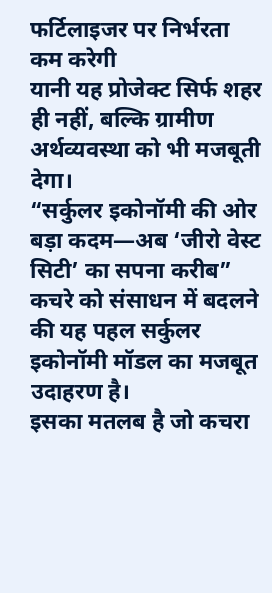फर्टिलाइजर पर निर्भरता कम करेगी
यानी यह प्रोजेक्ट सिर्फ शहर ही नहीं, बल्कि ग्रामीण अर्थव्यवस्था को भी मजबूती देगा।
“सर्कुलर इकोनॉमी की ओर बड़ा कदम—अब ‘जीरो वेस्ट सिटी’ का सपना करीब”
कचरे को संसाधन में बदलने की यह पहल सर्कुलर इकोनॉमी मॉडल का मजबूत उदाहरण है।
इसका मतलब है जो कचरा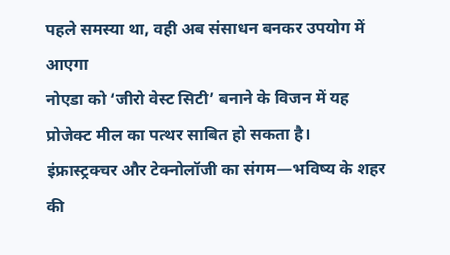पहले समस्या था, वही अब संसाधन बनकर उपयोग में आएगा
नोएडा को ‘जीरो वेस्ट सिटी’ बनाने के विजन में यह प्रोजेक्ट मील का पत्थर साबित हो सकता है।
इंफ्रास्ट्रक्चर और टेक्नोलॉजी का संगम—भविष्य के शहर की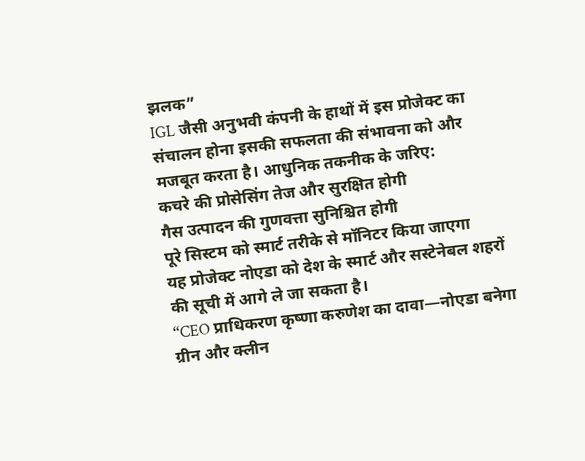झलक”
IGL जैसी अनुभवी कंपनी के हाथों में इस प्रोजेक्ट का संचालन होना इसकी सफलता की संभावना को और मजबूत करता है। आधुनिक तकनीक के जरिए:
कचरे की प्रोसेसिंग तेज और सुरक्षित होगी
गैस उत्पादन की गुणवत्ता सुनिश्चित होगी
पूरे सिस्टम को स्मार्ट तरीके से मॉनिटर किया जाएगा
यह प्रोजेक्ट नोएडा को देश के स्मार्ट और सस्टेनेबल शहरों की सूची में आगे ले जा सकता है।
“CEO प्राधिकरण कृष्णा करुणेश का दावा—नोएडा बनेगा ग्रीन और क्लीन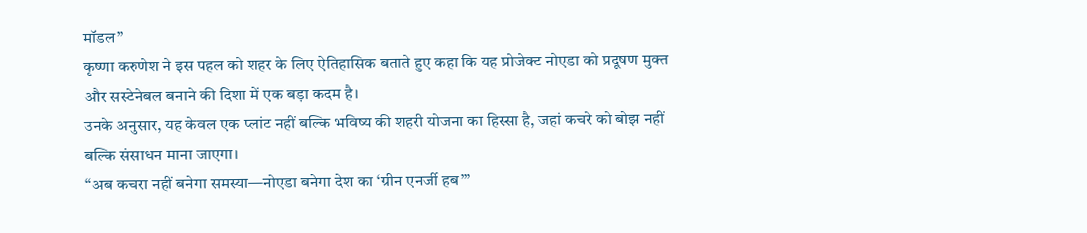मॉडल”
कृष्णा करुणेश ने इस पहल को शहर के लिए ऐतिहासिक बताते हुए कहा कि यह प्रोजेक्ट नोएडा को प्रदूषण मुक्त और सस्टेनेबल बनाने की दिशा में एक बड़ा कदम है।
उनके अनुसार, यह केवल एक प्लांट नहीं बल्कि भविष्य की शहरी योजना का हिस्सा है, जहां कचरे को बोझ नहीं बल्कि संसाधन माना जाएगा।
“अब कचरा नहीं बनेगा समस्या—नोएडा बनेगा देश का ‘ग्रीन एनर्जी हब’”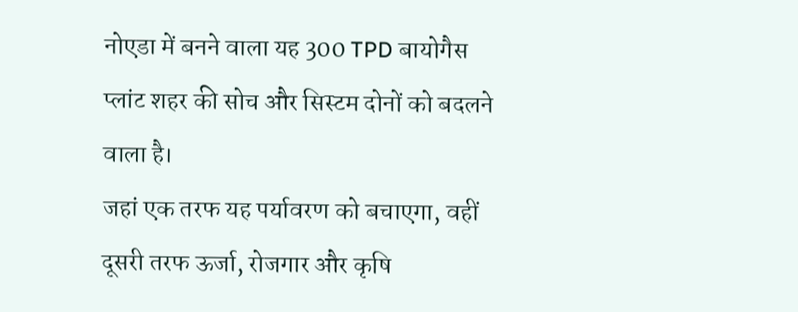नोएडा में बनने वाला यह 300 TPD बायोगैस प्लांट शहर की सोच और सिस्टम दोनों को बदलने वाला है।
जहां एक तरफ यह पर्यावरण को बचाएगा, वहीं दूसरी तरफ ऊर्जा, रोजगार और कृषि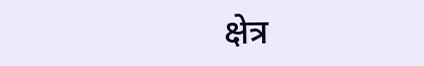क्षेत्र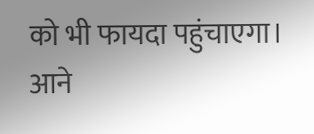को भी फायदा पहुंचाएगा।
आने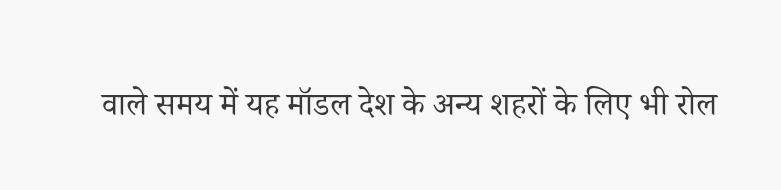वाले समय में यह मॉडल देश के अन्य शहरों के लिए भी रोल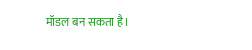मॉडल बन सकता है।